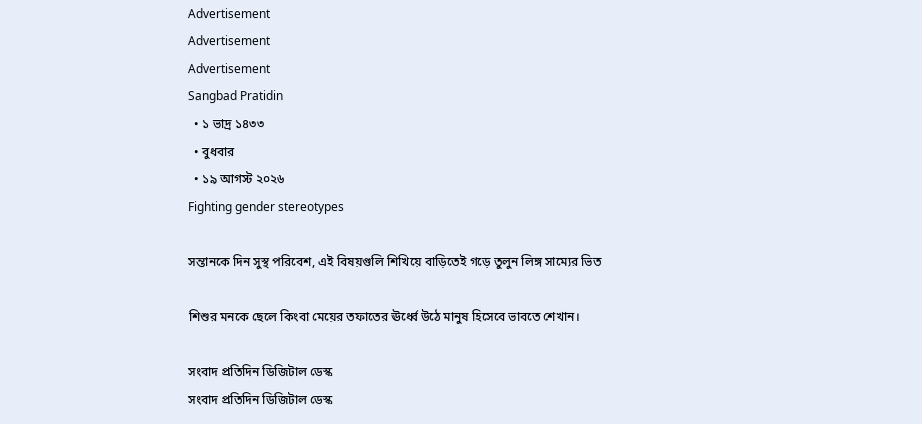Advertisement
Advertisement
Advertisement
Sangbad Pratidin
  • ১ ভাদ্র ১৪৩৩
  • বুধবার
  • ১৯ আগস্ট ২০২৬
Fighting gender stereotypes

সন্তানকে দিন সুস্থ পরিবেশ, এই বিষয়গুলি শিখিয়ে বাড়িতেই গড়ে তুলুন লিঙ্গ সাম্যের ভিত

শিশুর মনকে ছেলে কিংবা মেয়ের তফাতের ঊর্ধ্বে উঠে মানুষ হিসেবে ভাবতে শেখান।

সংবাদ প্রতিদিন ডিজিটাল ডেস্ক
সংবাদ প্রতিদিন ডিজিটাল ডেস্ক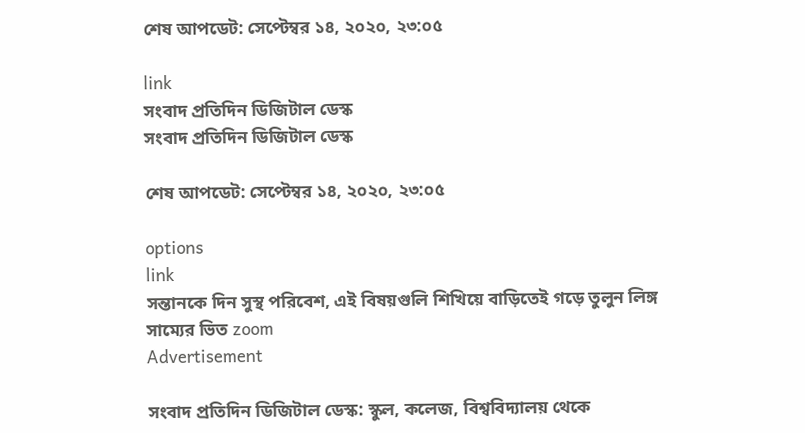শেষ আপডেট: সেপ্টেম্বর ১৪, ২০২০, ২৩:০৫

link
সংবাদ প্রতিদিন ডিজিটাল ডেস্ক
সংবাদ প্রতিদিন ডিজিটাল ডেস্ক

শেষ আপডেট: সেপ্টেম্বর ১৪, ২০২০, ২৩:০৫

options
link
সন্তানকে দিন সুস্থ পরিবেশ, এই বিষয়গুলি শিখিয়ে বাড়িতেই গড়ে তুলুন লিঙ্গ সাম্যের ভিত zoom
Advertisement

সংবাদ প্রতিদিন ডিজিটাল ডেস্ক: স্কুল, কলেজ, বিশ্ববিদ্যালয় থেকে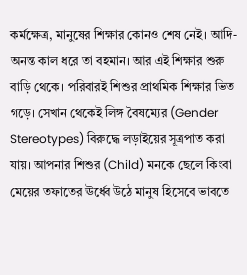কর্মক্ষেত্র, মানুষের শিক্ষার কোনও শেষ নেই। আদি-অনন্ত কাল ধরে তা বহমান। আর এই শিক্ষার শুরু বাড়ি থেকে। পরিবারই শিশুর প্রাথমিক শিক্ষার ভিত গড়ে। সেখান থেকেই লিঙ্গ বৈষম্যের (Gender Stereotypes) বিরুদ্ধে লড়াইয়ের সূত্রপাত করা যায়। আপনার শিশুর (Child) মনকে ছেলে কিংবা মেয়ের তফাতের ঊর্ধ্বে উঠে মানুষ হিসেবে ভাবতে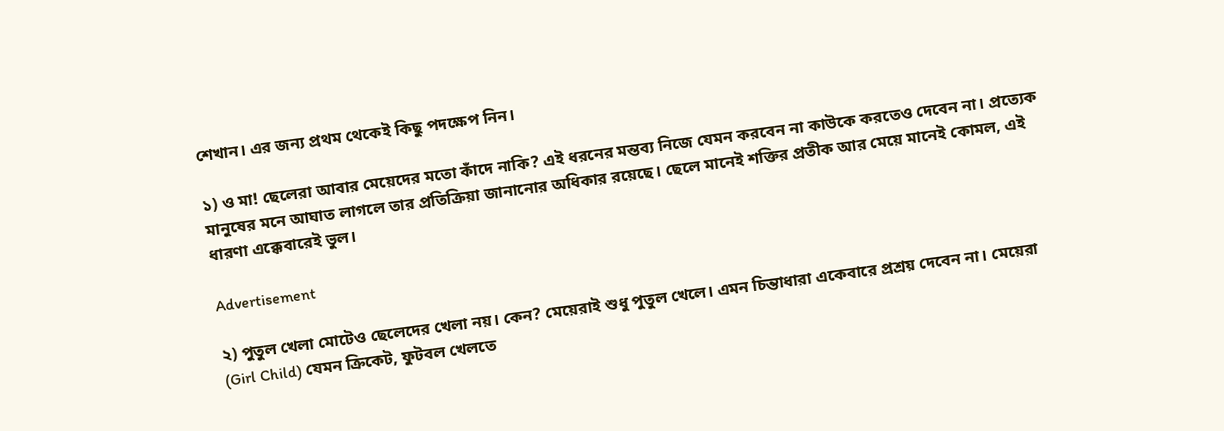শেখান। এর জন্য প্রথম থেকেই কিছু পদক্ষেপ নিন।

১) ও মা! ছেলেরা আবার মেয়েদের মতো কাঁদে নাকি? এই ধরনের মন্তব্য নিজে যেমন করবেন না কাউকে করতেও দেবেন না। প্রত্যেক মানুষের মনে আঘাত লাগলে তার প্রতিক্রিয়া জানানোর অধিকার রয়েছে। ছেলে মানেই শক্তির প্রতীক আর মেয়ে মানেই কোমল, এই ধারণা এক্কেবারেই ভুল।

Advertisement

২) পুতুল খেলা মোটেও ছেলেদের খেলা নয়। কেন? মেয়েরাই শুধু পুতুল খেলে। এমন চিন্তাধারা একেবারে প্রশ্রয় দেবেন না। মেয়েরা (Girl Child) যেমন ক্রিকেট, ফুটবল খেলতে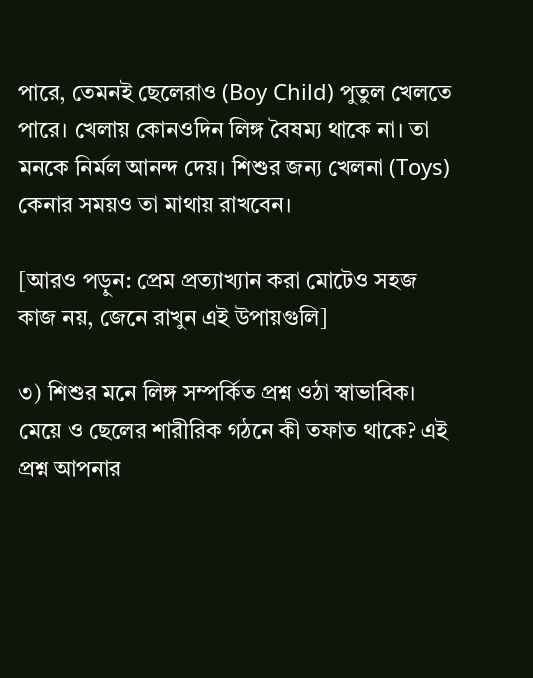পারে, তেমনই ছেলেরাও (Boy Child) পুতুল খেলতে পারে। খেলায় কোনওদিন লিঙ্গ বৈষম্য থাকে না। তা মনকে নির্মল আনন্দ দেয়। শিশুর জন্য খেলনা (Toys) কেনার সময়ও তা মাথায় রাখবেন।

[আরও পড়ুন: প্রেম প্রত্যাখ্যান করা মোটেও সহজ কাজ নয়, জেনে রাখুন এই উপায়গুলি]

৩) শিশুর মনে লিঙ্গ সম্পর্কিত প্রশ্ন ওঠা স্বাভাবিক। মেয়ে ও ছেলের শারীরিক গঠনে কী তফাত থাকে? এই প্রশ্ন আপনার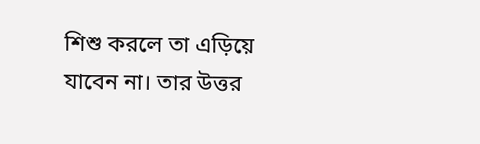শিশু করলে তা এড়িয়ে যাবেন না। তার উত্তর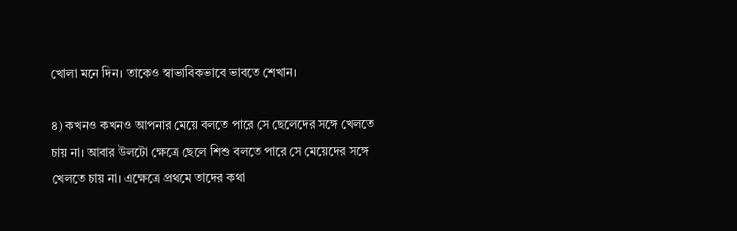খোলা মনে দিন। তাকেও স্বাভাবিকভাবে ভাবতে শেখান।

৪) কখনও কখনও আপনার মেয়ে বলতে পারে সে ছেলেদের সঙ্গে খেলতে চায় না। আবার উলটো ক্ষেত্রে ছেলে শিশু বলতে পারে সে মেয়েদের সঙ্গে খেলতে চায় না। এক্ষেত্রে প্রথমে তাদের কথা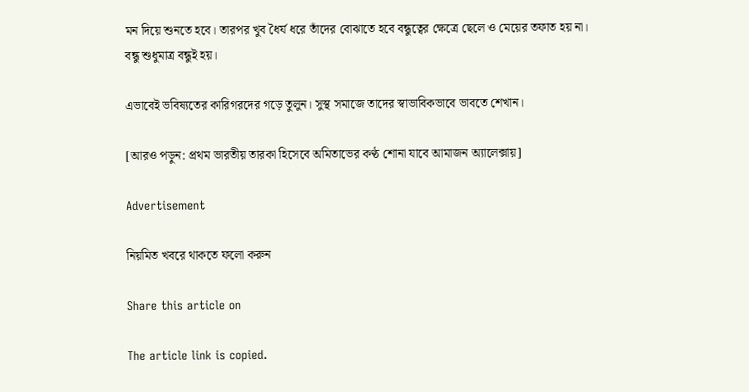মন দিয়ে শুনতে হবে। তারপর খুব ধৈর্য ধরে তাঁদের বোঝাতে হবে বন্ধুত্বের ক্ষেত্রে ছেলে ও মেয়ের তফাত হয় না। বন্ধু শুধুমাত্র বন্ধুই হয়।

এভাবেই ভবিষ্যতের কারিগরদের গড়ে তুলুন। সুস্থ সমাজে তাদের স্বাভাবিকভাবে ভাবতে শেখান।

[আরও পড়ুন: প্রথম ভারতীয় তারকা হিসেবে অমিতাভের কণ্ঠ শোনা যাবে আমাজন অ্যালেক্সায়]

Advertisement

নিয়মিত খবরে থাকতে ফলো করুন

Share this article on

The article link is copied.